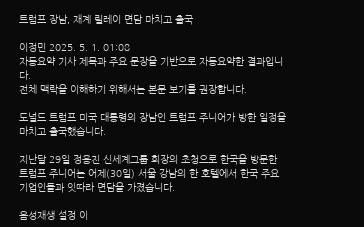트럼프 장남, 재계 릴레이 면담 마치고 출국

이정민 2025. 5. 1. 01:08
자동요약 기사 제목과 주요 문장을 기반으로 자동요약한 결과입니다.
전체 맥락을 이해하기 위해서는 본문 보기를 권장합니다.

도널드 트럼프 미국 대통령의 장남인 트럼프 주니어가 방한 일정을 마치고 출국했습니다.

지난달 29일 정용진 신세계그룹 회장의 초청으로 한국을 방문한 트럼프 주니어는 어제(30일) 서울 강남의 한 호텔에서 한국 주요 기업인들과 잇따라 면담을 가졌습니다.

음성재생 설정 이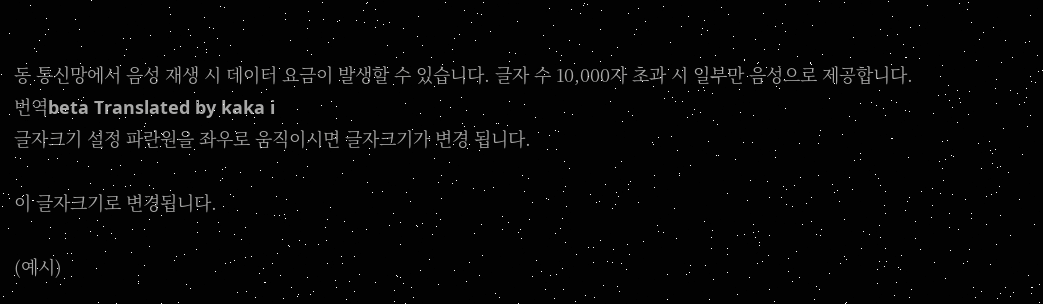동 통신망에서 음성 재생 시 데이터 요금이 발생할 수 있습니다. 글자 수 10,000자 초과 시 일부만 음성으로 제공합니다.
번역beta Translated by kaka i
글자크기 설정 파란원을 좌우로 움직이시면 글자크기가 변경 됩니다.

이 글자크기로 변경됩니다.

(예시)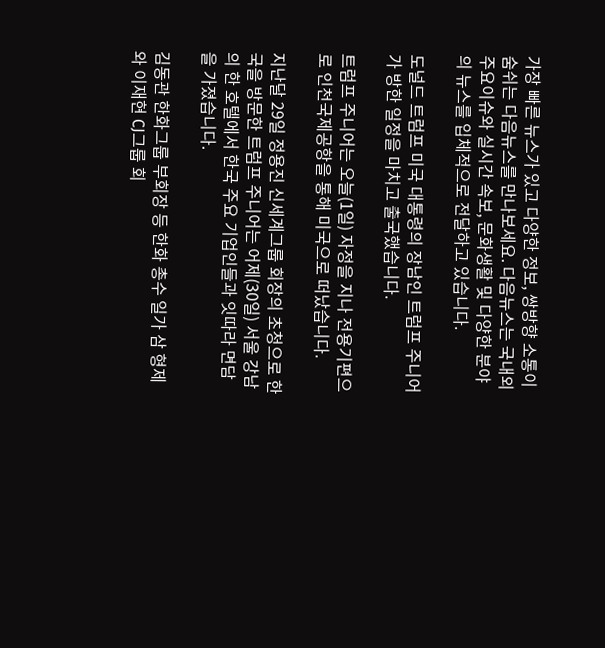가장 빠른 뉴스가 있고 다양한 정보, 쌍방향 소통이 숨쉬는 다음뉴스를 만나보세요. 다음뉴스는 국내외 주요이슈와 실시간 속보, 문화생활 및 다양한 분야의 뉴스를 입체적으로 전달하고 있습니다.

도널드 트럼프 미국 대통령의 장남인 트럼프 주니어가 방한 일정을 마치고 출국했습니다.

트럼프 주니어는 오늘(1일) 자정을 지나 전용기편으로 인천국제공항을 통해 미국으로 떠났습니다.

지난달 29일 정용진 신세계그룹 회장의 초청으로 한국을 방문한 트럼프 주니어는 어제(30일) 서울 강남의 한 호텔에서 한국 주요 기업인들과 잇따라 면담을 가졌습니다.

김동관 한화그룹 부회장 등 한화 총수 일가 삼 형제와 이재현 CJ그룹 회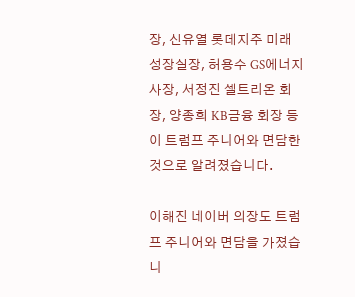장, 신유열 롯데지주 미래성장실장, 허용수 GS에너지 사장, 서정진 셀트리온 회장, 양종희 KB금융 회장 등이 트럼프 주니어와 면담한 것으로 알려졌습니다.

이해진 네이버 의장도 트럼프 주니어와 면담을 가졌습니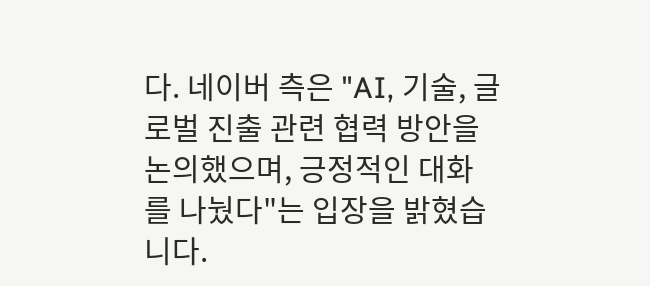다. 네이버 측은 "AI, 기술, 글로벌 진출 관련 협력 방안을 논의했으며, 긍정적인 대화를 나눴다"는 입장을 밝혔습니다.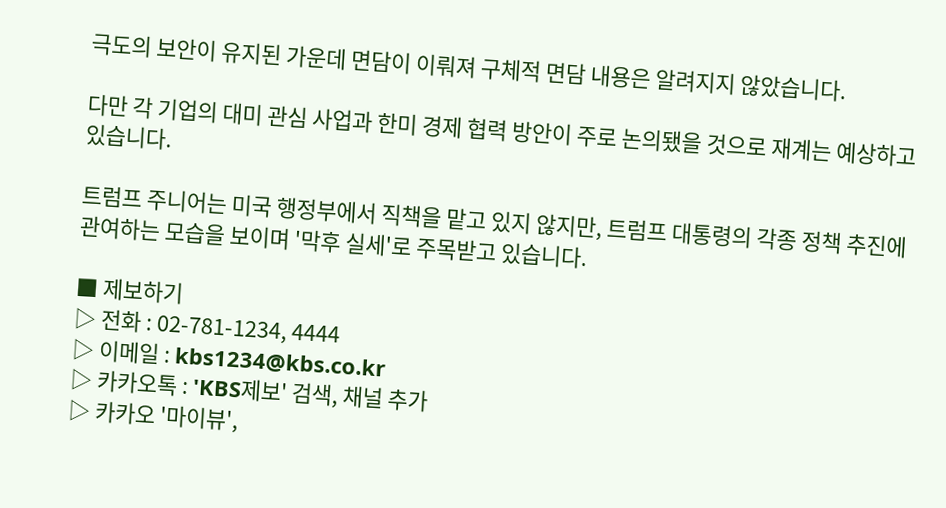극도의 보안이 유지된 가운데 면담이 이뤄져 구체적 면담 내용은 알려지지 않았습니다.

다만 각 기업의 대미 관심 사업과 한미 경제 협력 방안이 주로 논의됐을 것으로 재계는 예상하고 있습니다.

트럼프 주니어는 미국 행정부에서 직책을 맡고 있지 않지만, 트럼프 대통령의 각종 정책 추진에 관여하는 모습을 보이며 '막후 실세'로 주목받고 있습니다.

■ 제보하기
▷ 전화 : 02-781-1234, 4444
▷ 이메일 : kbs1234@kbs.co.kr
▷ 카카오톡 : 'KBS제보' 검색, 채널 추가
▷ 카카오 '마이뷰',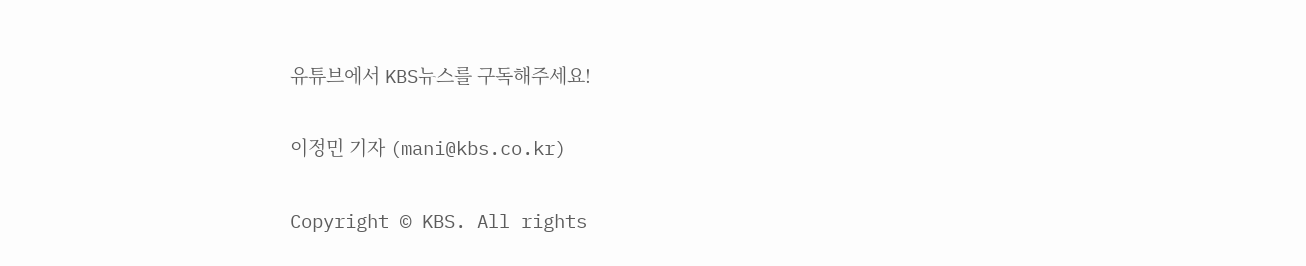유튜브에서 KBS뉴스를 구독해주세요!

이정민 기자 (mani@kbs.co.kr)

Copyright © KBS. All rights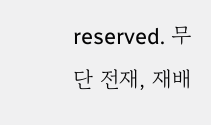reserved. 무단 전재, 재배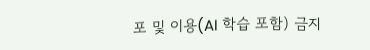포 및 이용(AI 학습 포함) 금지